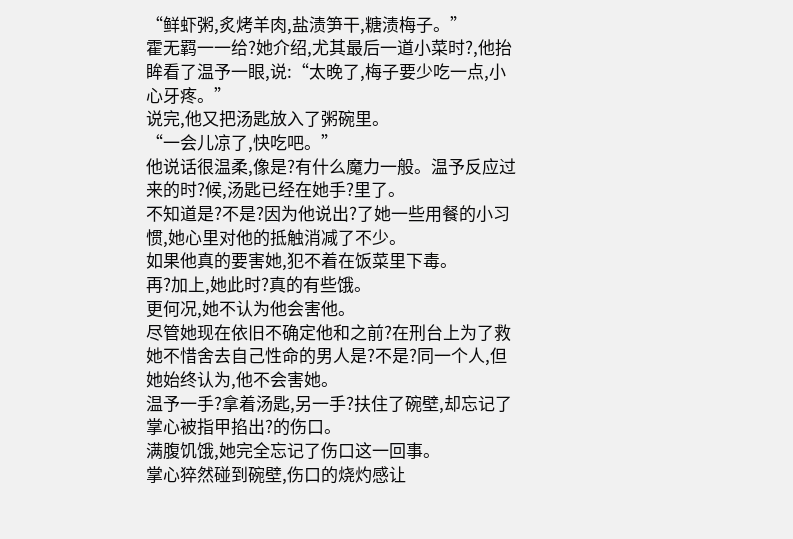“鲜虾粥,炙烤羊肉,盐渍笋干,糖渍梅子。”
霍无羁一一给?她介绍,尤其最后一道小菜时?,他抬眸看了温予一眼,说:“太晚了,梅子要少吃一点,小心牙疼。”
说完,他又把汤匙放入了粥碗里。
“一会儿凉了,快吃吧。”
他说话很温柔,像是?有什么魔力一般。温予反应过来的时?候,汤匙已经在她手?里了。
不知道是?不是?因为他说出?了她一些用餐的小习惯,她心里对他的抵触消减了不少。
如果他真的要害她,犯不着在饭菜里下毒。
再?加上,她此时?真的有些饿。
更何况,她不认为他会害他。
尽管她现在依旧不确定他和之前?在刑台上为了救她不惜舍去自己性命的男人是?不是?同一个人,但她始终认为,他不会害她。
温予一手?拿着汤匙,另一手?扶住了碗壁,却忘记了掌心被指甲掐出?的伤口。
满腹饥饿,她完全忘记了伤口这一回事。
掌心猝然碰到碗壁,伤口的烧灼感让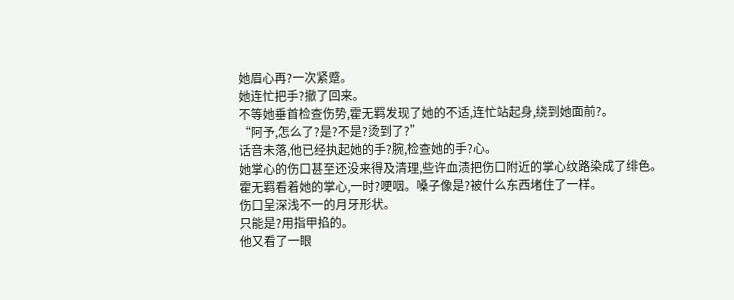她眉心再?一次紧蹙。
她连忙把手?撤了回来。
不等她垂首检查伤势,霍无羁发现了她的不适,连忙站起身,绕到她面前?。
“阿予,怎么了?是?不是?烫到了?”
话音未落,他已经执起她的手?腕,检查她的手?心。
她掌心的伤口甚至还没来得及清理,些许血渍把伤口附近的掌心纹路染成了绯色。
霍无羁看着她的掌心,一时?哽咽。嗓子像是?被什么东西堵住了一样。
伤口呈深浅不一的月牙形状。
只能是?用指甲掐的。
他又看了一眼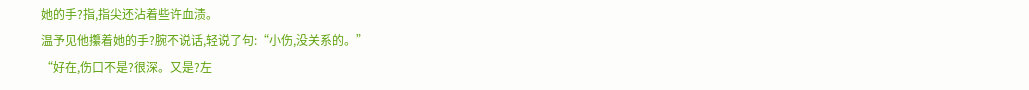她的手?指,指尖还沾着些许血渍。
温予见他攥着她的手?腕不说话,轻说了句:“小伤,没关系的。”
“好在,伤口不是?很深。又是?左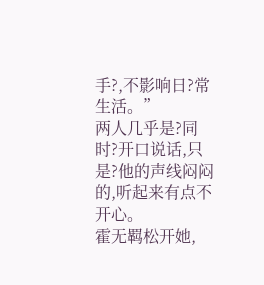手?,不影响日?常生活。”
两人几乎是?同时?开口说话,只是?他的声线闷闷的,听起来有点不开心。
霍无羁松开她,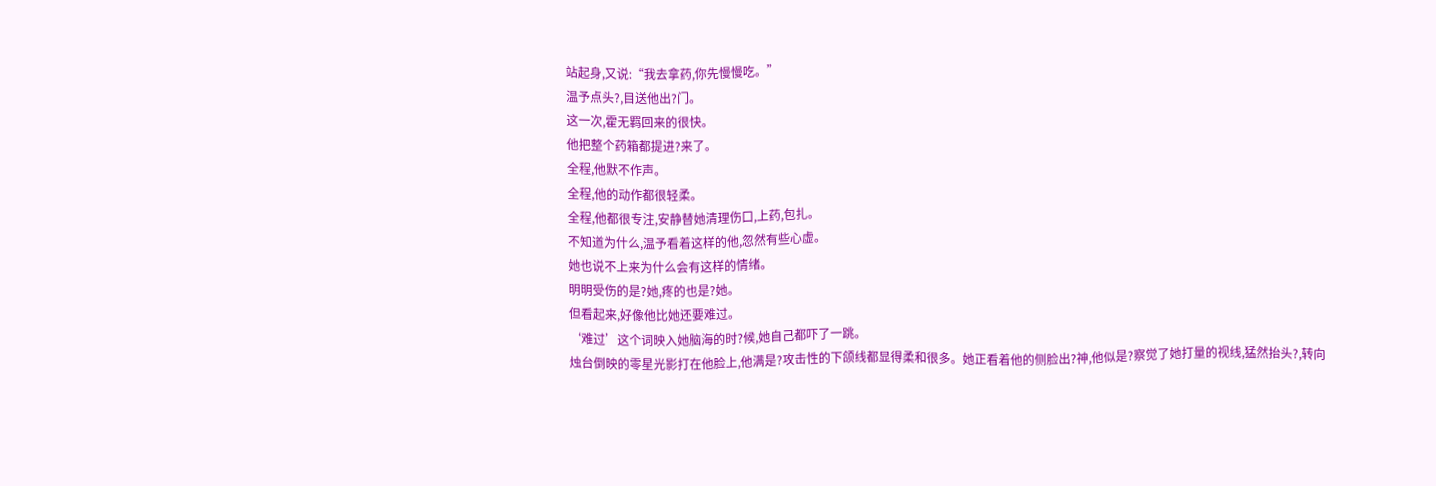站起身,又说:“我去拿药,你先慢慢吃。”
温予点头?,目送他出?门。
这一次,霍无羁回来的很快。
他把整个药箱都提进?来了。
全程,他默不作声。
全程,他的动作都很轻柔。
全程,他都很专注,安静替她清理伤口,上药,包扎。
不知道为什么,温予看着这样的他,忽然有些心虚。
她也说不上来为什么会有这样的情绪。
明明受伤的是?她,疼的也是?她。
但看起来,好像他比她还要难过。
‘难过’这个词映入她脑海的时?候,她自己都吓了一跳。
烛台倒映的零星光影打在他脸上,他满是?攻击性的下颌线都显得柔和很多。她正看着他的侧脸出?神,他似是?察觉了她打量的视线,猛然抬头?,转向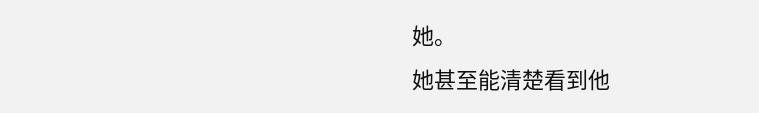她。
她甚至能清楚看到他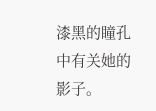漆黑的瞳孔中有关她的影子。